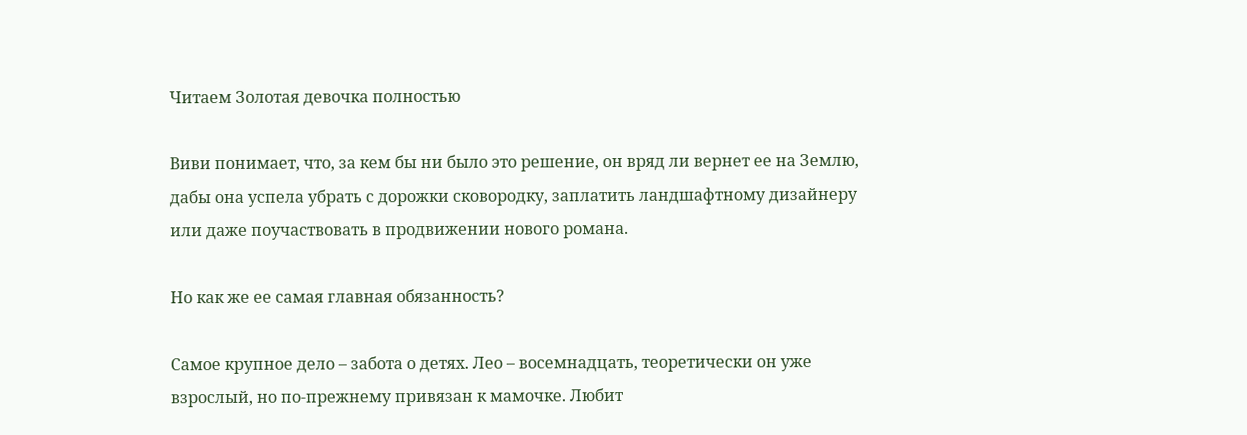Читаем Золотая девочка полностью

Виви понимает, что, за кем бы ни было это решение, он вряд ли вернет ее на Землю, дабы она успела убрать с дорожки сковородку, заплатить ландшафтному дизайнеру или даже поучаствовать в продвижении нового романа.

Но как же ее самая главная обязанность?

Самое крупное дело – забота о детях. Лео – восемнадцать, теоретически он уже взрослый, но по-прежнему привязан к мамочке. Любит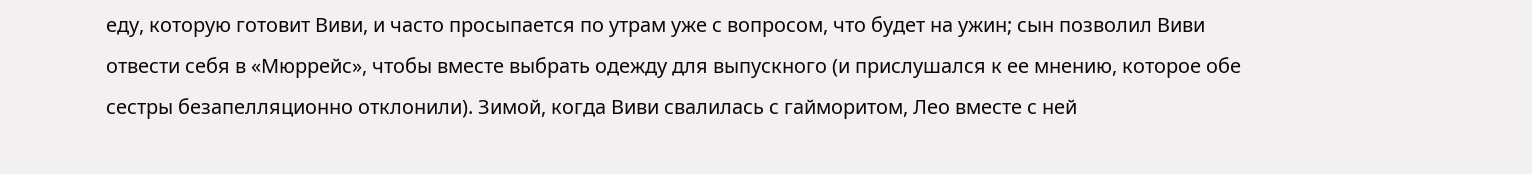еду, которую готовит Виви, и часто просыпается по утрам уже с вопросом, что будет на ужин; сын позволил Виви отвести себя в «Мюррейс», чтобы вместе выбрать одежду для выпускного (и прислушался к ее мнению, которое обе сестры безапелляционно отклонили). Зимой, когда Виви свалилась с гайморитом, Лео вместе с ней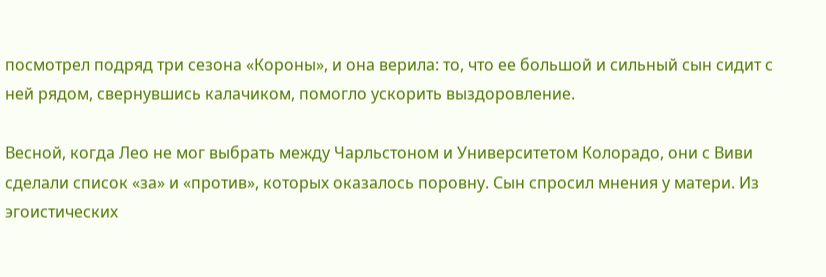посмотрел подряд три сезона «Короны», и она верила: то, что ее большой и сильный сын сидит с ней рядом, свернувшись калачиком, помогло ускорить выздоровление.

Весной, когда Лео не мог выбрать между Чарльстоном и Университетом Колорадо, они с Виви сделали список «за» и «против», которых оказалось поровну. Сын спросил мнения у матери. Из эгоистических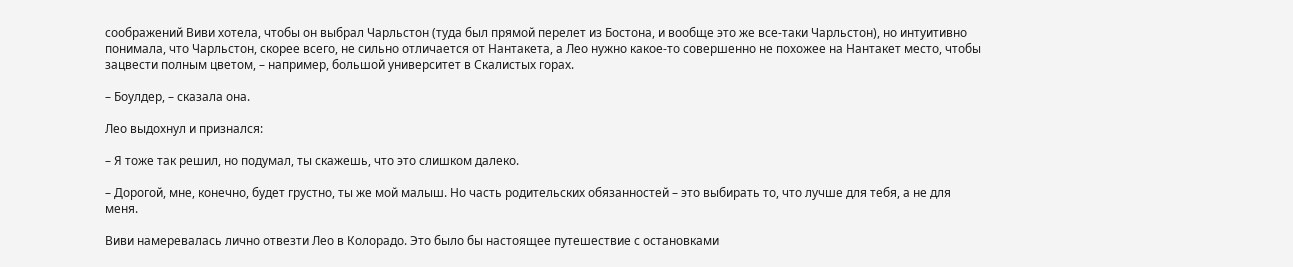соображений Виви хотела, чтобы он выбрал Чарльстон (туда был прямой перелет из Бостона, и вообще это же все-таки Чарльстон), но интуитивно понимала, что Чарльстон, скорее всего, не сильно отличается от Нантакета, а Лео нужно какое-то совершенно не похожее на Нантакет место, чтобы зацвести полным цветом, – например, большой университет в Скалистых горах.

– Боулдер, – сказала она.

Лео выдохнул и признался:

– Я тоже так решил, но подумал, ты скажешь, что это слишком далеко.

– Дорогой, мне, конечно, будет грустно, ты же мой малыш. Но часть родительских обязанностей – это выбирать то, что лучше для тебя, а не для меня.

Виви намеревалась лично отвезти Лео в Колорадо. Это было бы настоящее путешествие с остановками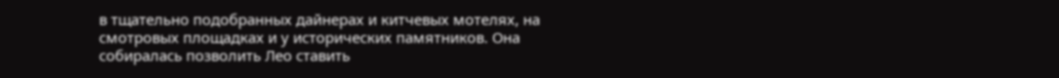в тщательно подобранных дайнерах и китчевых мотелях, на смотровых площадках и у исторических памятников. Она собиралась позволить Лео ставить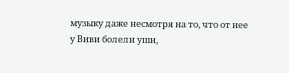музыку даже несмотря на то, что от нее у Виви болели уши,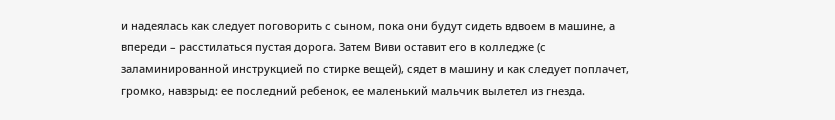и надеялась как следует поговорить с сыном, пока они будут сидеть вдвоем в машине, а впереди – расстилаться пустая дорога. Затем Виви оставит его в колледже (с заламинированной инструкцией по стирке вещей), сядет в машину и как следует поплачет, громко, навзрыд: ее последний ребенок, ее маленький мальчик вылетел из гнезда.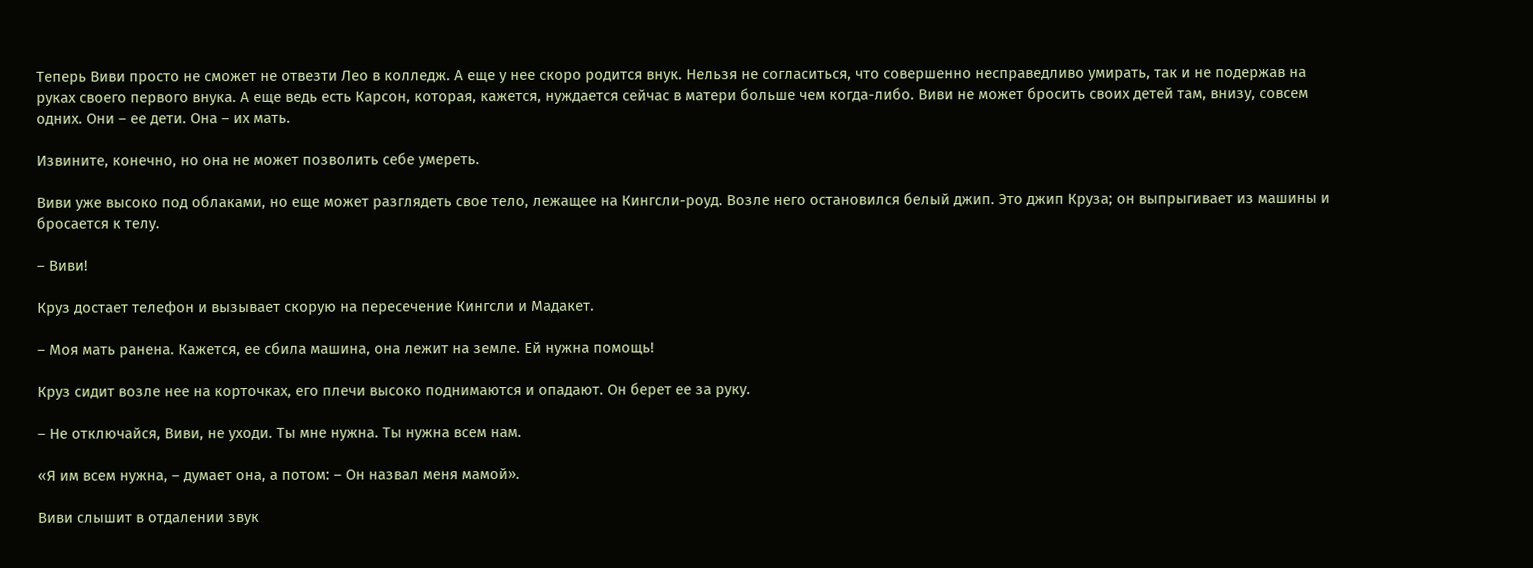Теперь Виви просто не сможет не отвезти Лео в колледж. А еще у нее скоро родится внук. Нельзя не согласиться, что совершенно несправедливо умирать, так и не подержав на руках своего первого внука. А еще ведь есть Карсон, которая, кажется, нуждается сейчас в матери больше чем когда-либо. Виви не может бросить своих детей там, внизу, совсем одних. Они – ее дети. Она – их мать.

Извините, конечно, но она не может позволить себе умереть.

Виви уже высоко под облаками, но еще может разглядеть свое тело, лежащее на Кингсли-роуд. Возле него остановился белый джип. Это джип Круза; он выпрыгивает из машины и бросается к телу.

– Виви!

Круз достает телефон и вызывает скорую на пересечение Кингсли и Мадакет.

– Моя мать ранена. Кажется, ее сбила машина, она лежит на земле. Ей нужна помощь!

Круз сидит возле нее на корточках, его плечи высоко поднимаются и опадают. Он берет ее за руку.

– Не отключайся, Виви, не уходи. Ты мне нужна. Ты нужна всем нам.

«Я им всем нужна, – думает она, а потом: – Он назвал меня мамой».

Виви слышит в отдалении звук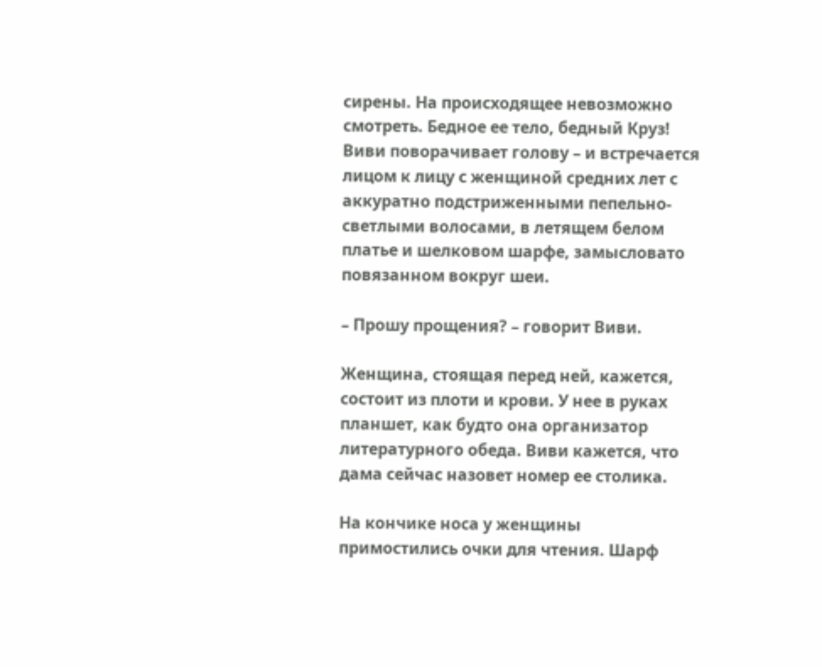сирены. На происходящее невозможно смотреть. Бедное ее тело, бедный Круз! Виви поворачивает голову – и встречается лицом к лицу с женщиной средних лет с аккуратно подстриженными пепельно-светлыми волосами, в летящем белом платье и шелковом шарфе, замысловато повязанном вокруг шеи.

– Прошу прощения? – говорит Виви.

Женщина, стоящая перед ней, кажется, состоит из плоти и крови. У нее в руках планшет, как будто она организатор литературного обеда. Виви кажется, что дама сейчас назовет номер ее столика.

На кончике носа у женщины примостились очки для чтения. Шарф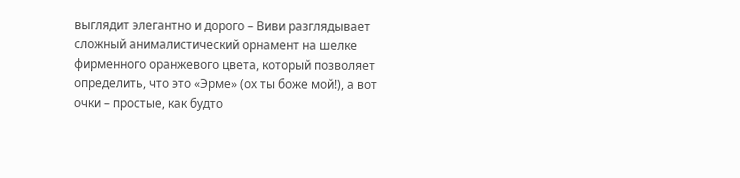выглядит элегантно и дорого – Виви разглядывает сложный анималистический орнамент на шелке фирменного оранжевого цвета, который позволяет определить, что это «Эрме» (ох ты боже мой!), а вот очки – простые, как будто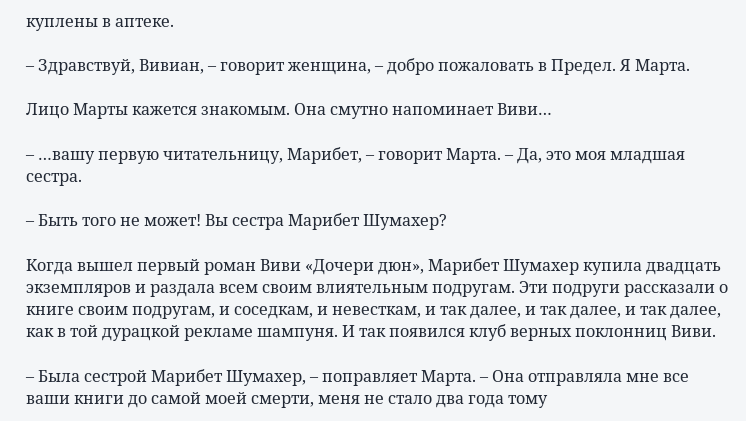куплены в аптеке.

– Здравствуй, Вивиан, – говорит женщина, – добро пожаловать в Предел. Я Марта.

Лицо Марты кажется знакомым. Она смутно напоминает Виви…

– …вашу первую читательницу, Марибет, – говорит Марта. – Да, это моя младшая сестра.

– Быть того не может! Вы сестра Марибет Шумахер?

Когда вышел первый роман Виви «Дочери дюн», Марибет Шумахер купила двадцать экземпляров и раздала всем своим влиятельным подругам. Эти подруги рассказали о книге своим подругам, и соседкам, и невесткам, и так далее, и так далее, и так далее, как в той дурацкой рекламе шампуня. И так появился клуб верных поклонниц Виви.

– Была сестрой Марибет Шумахер, – поправляет Марта. – Она отправляла мне все ваши книги до самой моей смерти, меня не стало два года тому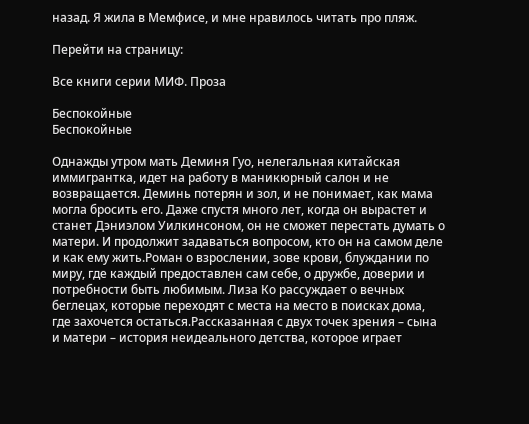назад. Я жила в Мемфисе, и мне нравилось читать про пляж.

Перейти на страницу:

Все книги серии МИФ. Проза

Беспокойные
Беспокойные

Однажды утром мать Деминя Гуо, нелегальная китайская иммигрантка, идет на работу в маникюрный салон и не возвращается. Деминь потерян и зол, и не понимает, как мама могла бросить его. Даже спустя много лет, когда он вырастет и станет Дэниэлом Уилкинсоном, он не сможет перестать думать о матери. И продолжит задаваться вопросом, кто он на самом деле и как ему жить.Роман о взрослении, зове крови, блуждании по миру, где каждый предоставлен сам себе, о дружбе, доверии и потребности быть любимым. Лиза Ко рассуждает о вечных беглецах, которые переходят с места на место в поисках дома, где захочется остаться.Рассказанная с двух точек зрения – сына и матери – история неидеального детства, которое играет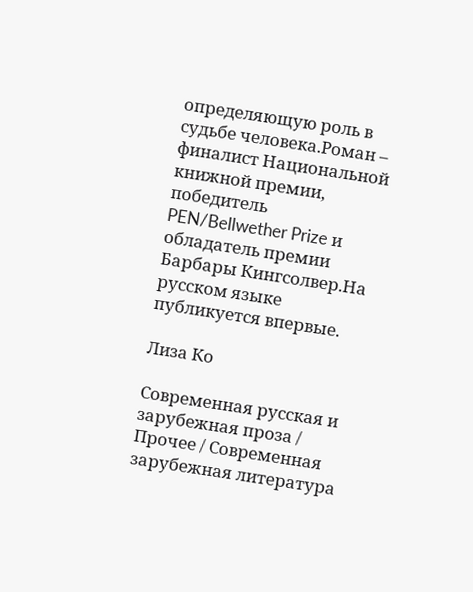определяющую роль в судьбе человека.Роман – финалист Национальной книжной премии, победитель PEN/Bellwether Prize и обладатель премии Барбары Кингсолвер.На русском языке публикуется впервые.

Лиза Ко

Современная русская и зарубежная проза / Прочее / Современная зарубежная литература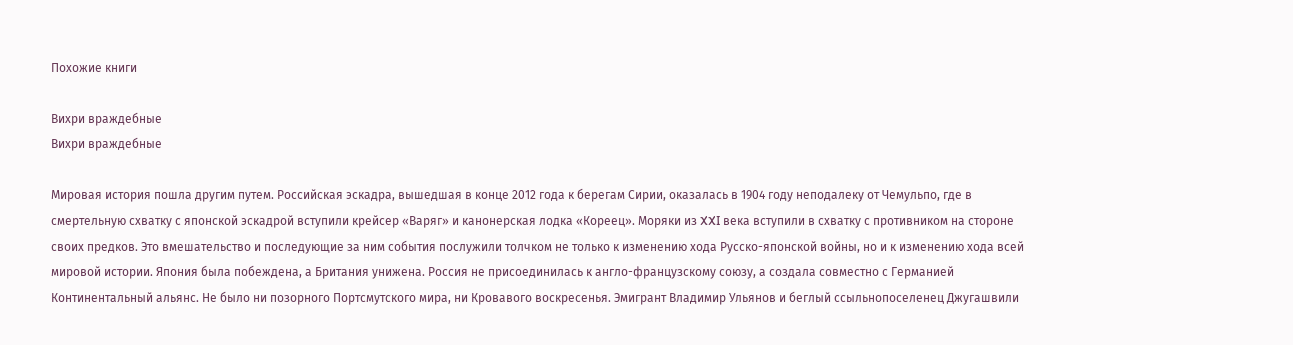Похожие книги

Вихри враждебные
Вихри враждебные

Мировая история пошла другим путем. Российская эскадра, вышедшая в конце 2012 года к берегам Сирии, оказалась в 1904 году неподалеку от Чемульпо, где в смертельную схватку с японской эскадрой вступили крейсер «Варяг» и канонерская лодка «Кореец». Моряки из XXI века вступили в схватку с противником на стороне своих предков. Это вмешательство и последующие за ним события послужили толчком не только к изменению хода Русско-японской войны, но и к изменению хода всей мировой истории. Япония была побеждена, а Британия унижена. Россия не присоединилась к англо-французскому союзу, а создала совместно с Германией Континентальный альянс. Не было ни позорного Портсмутского мира, ни Кровавого воскресенья. Эмигрант Владимир Ульянов и беглый ссыльнопоселенец Джугашвили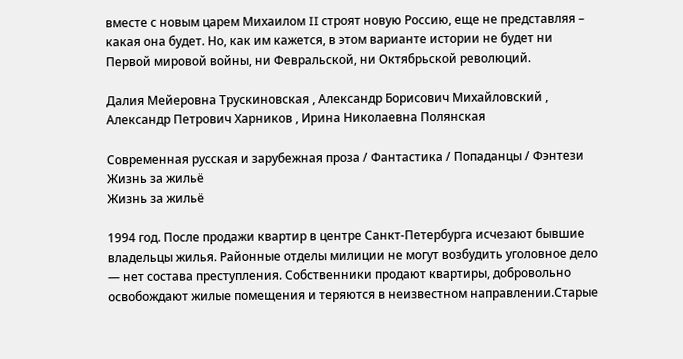вместе с новым царем Михаилом II строят новую Россию, еще не представляя – какая она будет. Но, как им кажется, в этом варианте истории не будет ни Первой мировой войны, ни Февральской, ни Октябрьской революций.

Далия Мейеровна Трускиновская , Александр Борисович Михайловский , Александр Петрович Харников , Ирина Николаевна Полянская

Современная русская и зарубежная проза / Фантастика / Попаданцы / Фэнтези
Жизнь за жильё
Жизнь за жильё

1994 год. После продажи квартир в центре Санкт-Петербурга исчезают бывшие владельцы жилья. Районные отделы милиции не могут возбудить уголовное дело — нет состава преступления. Собственники продают квартиры, добровольно освобождают жилые помещения и теряются в неизвестном направлении.Старые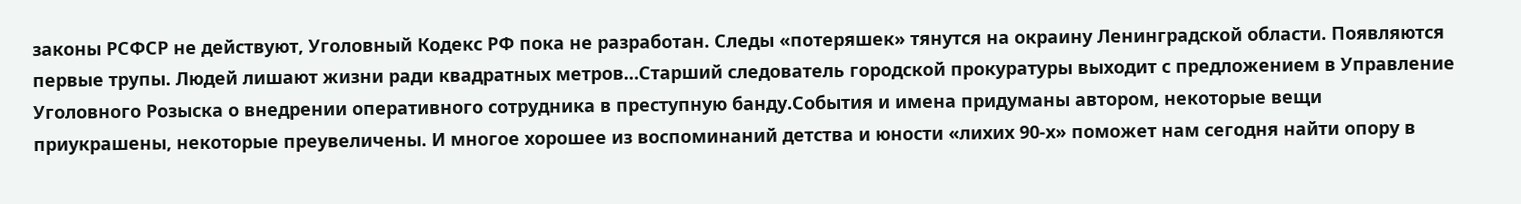законы РСФСР не действуют, Уголовный Кодекс РФ пока не разработан. Следы «потеряшек» тянутся на окраину Ленинградской области. Появляются первые трупы. Людей лишают жизни ради квадратных метров…Старший следователь городской прокуратуры выходит с предложением в Управление Уголовного Розыска о внедрении оперативного сотрудника в преступную банду.События и имена придуманы автором, некоторые вещи приукрашены, некоторые преувеличены. И многое хорошее из воспоминаний детства и юности «лихих 90-х» поможет нам сегодня найти опору в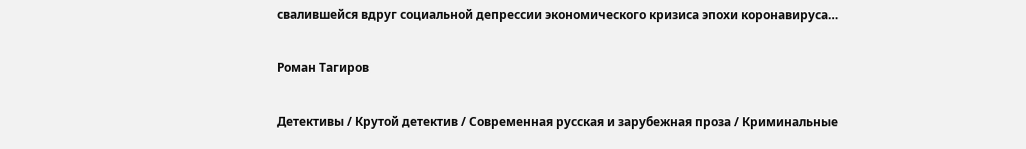свалившейся вдруг социальной депрессии экономического кризиса эпохи коронавируса…

Роман Тагиров

Детективы / Крутой детектив / Современная русская и зарубежная проза / Криминальные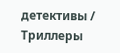детективы / Триллеры